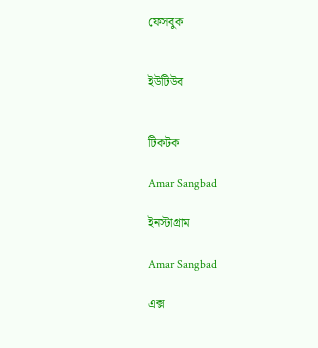ফেসবুক


ইউটিউব


টিকটক

Amar Sangbad

ইনস্টাগ্রাম

Amar Sangbad

এক্স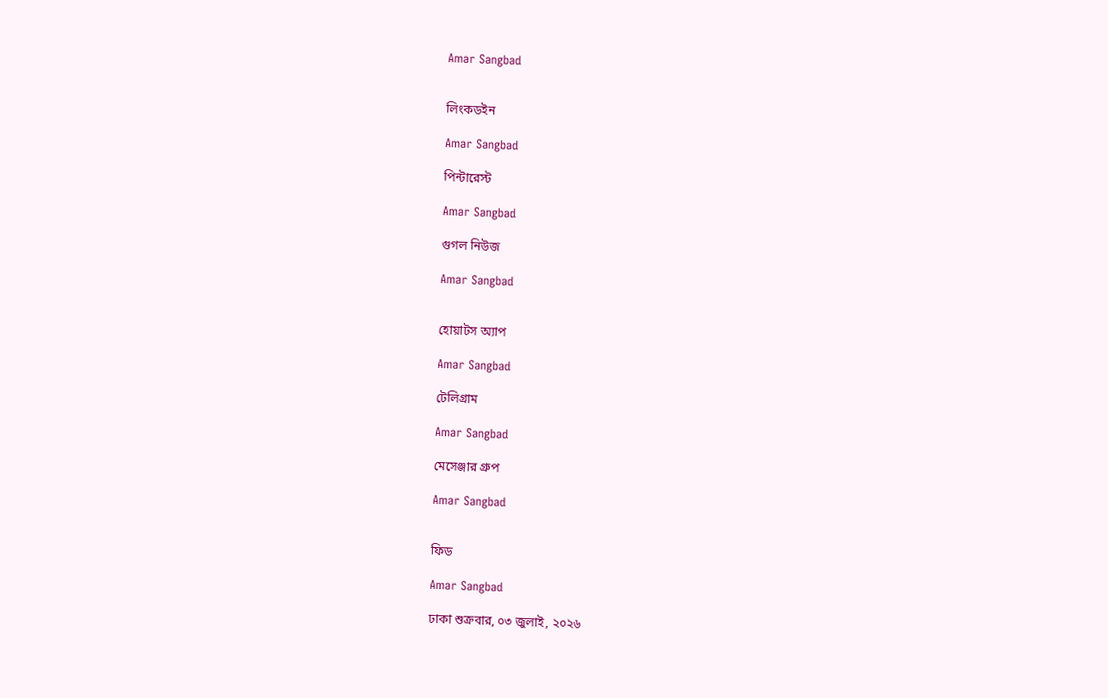Amar Sangbad


লিংকডইন

Amar Sangbad

পিন্টারেস্ট

Amar Sangbad

গুগল নিউজ

Amar Sangbad


হোয়াটস অ্যাপ

Amar Sangbad

টেলিগ্রাম

Amar Sangbad

মেসেঞ্জার গ্রুপ

Amar Sangbad


ফিড

Amar Sangbad

ঢাকা শুক্রবার, ০৩ জুলাই, ২০২৬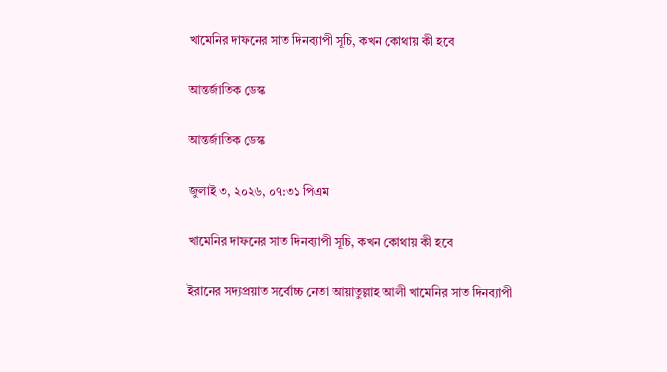খামেনির দাফনের সাত দিনব্যাপী সূচি, কখন কোথায় কী হবে

আন্তর্জাতিক ডেস্ক

আন্তর্জাতিক ডেস্ক

জুলাই ৩, ২০২৬, ০৭:৩১ পিএম

খামেনির দাফনের সাত দিনব্যাপী সূচি, কখন কোথায় কী হবে

ইরানের সদ্যপ্রয়াত সর্বোচ্চ নেতা আয়াতুল্লাহ আলী খামেনির সাত দিনব্যাপী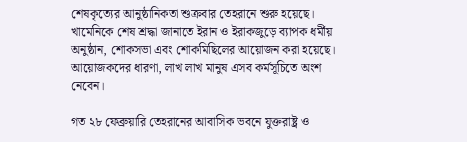শেষকৃত্যের আনুষ্ঠানিকতা শুক্রবার তেহরানে শুরু হয়েছে। খামেনিকে শেষ শ্রদ্ধা জানাতে ইরান ও ইরাকজুড়ে ব্যাপক ধর্মীয় অনুষ্ঠান, শোকসভা এবং শোকমিছিলের আয়োজন করা হয়েছে। আয়োজকদের ধারণা, লাখ লাখ মানুষ এসব কর্মসূচিতে অংশ নেবেন।

গত ২৮ ফেব্রুয়ারি তেহরানের আবাসিক ভবনে যুক্তরাষ্ট্র ও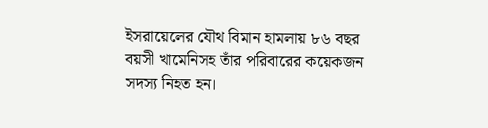ইসরায়েলের যৌথ বিমান হামলায় ৮৬ বছর বয়সী খামেনিসহ তাঁর পরিবারের কয়েকজন সদস্য নিহত হন।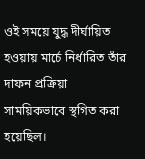ওই সময়ে যুদ্ধ দীর্ঘায়িত হওয়ায় মার্চে নির্ধারিত তাঁর দাফন প্রক্রিয়া সাময়িকভাবে স্থগিত করা হয়েছিল।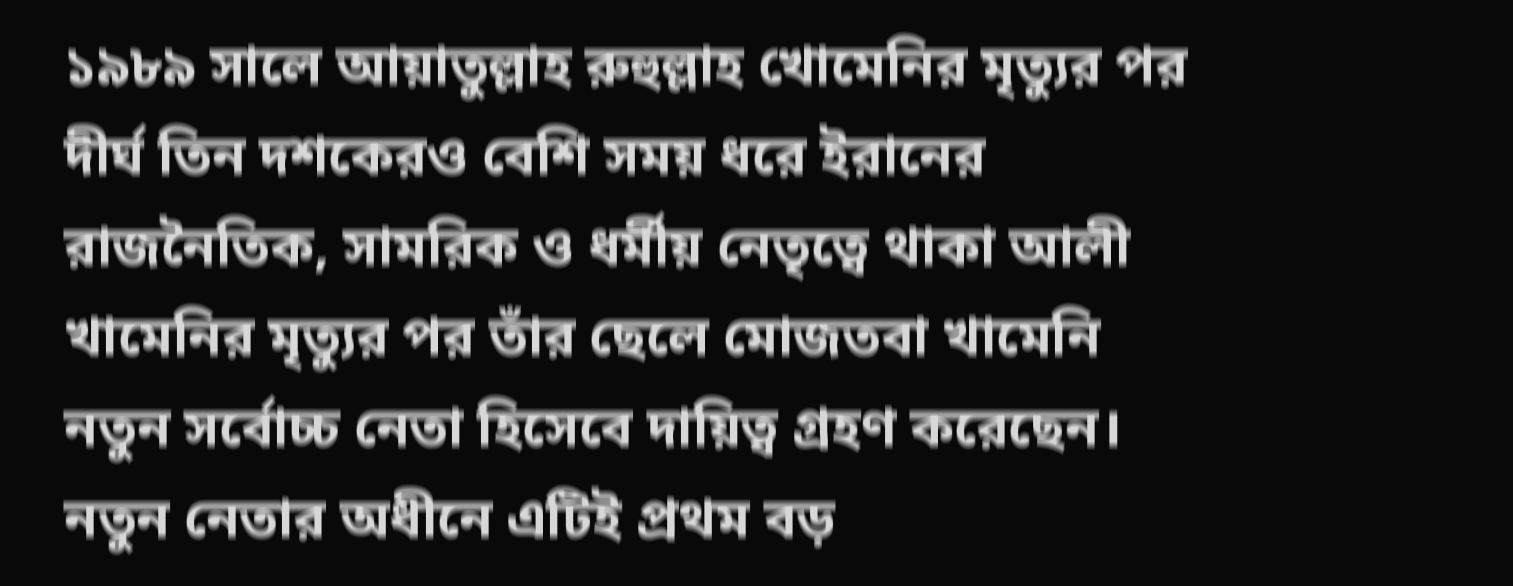১৯৮৯ সালে আয়াতুল্লাহ রুহুল্লাহ খোমেনির মৃত্যুর পর দীর্ঘ তিন দশকেরও বেশি সময় ধরে ইরানের রাজনৈতিক, সামরিক ও ধর্মীয় নেতৃত্বে থাকা আলী খামেনির মৃত্যুর পর তাঁর ছেলে মোজতবা খামেনি নতুন সর্বোচ্চ নেতা হিসেবে দায়িত্ব গ্রহণ করেছেন। নতুন নেতার অধীনে এটিই প্রথম বড়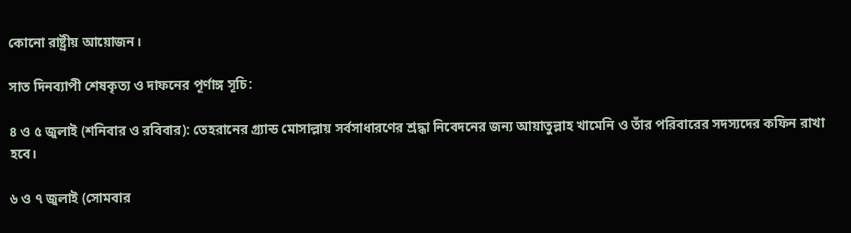কোনো রাষ্ট্রীয় আয়োজন।

সাত দিনব্যাপী শেষকৃত্য ও দাফনের পূর্ণাঙ্গ সূচি:

৪ ও ৫ জুলাই (শনিবার ও রবিবার): তেহরানের গ্র্যান্ড মোসাল্লায় সর্বসাধারণের শ্রদ্ধা নিবেদনের জন্য আয়াতুল্লাহ খামেনি ও তাঁর পরিবারের সদস্যদের কফিন রাখা হবে।

৬ ও ৭ জুলাই (সোমবার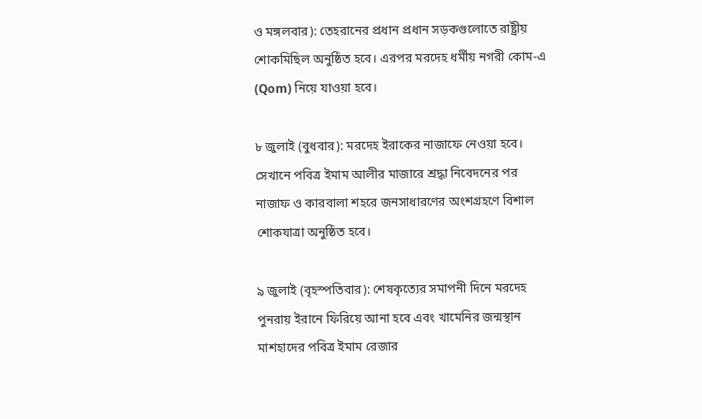ও মঙ্গলবার): তেহরানের প্রধান প্রধান সড়কগুলোতে রাষ্ট্রীয় শোকমিছিল অনুষ্ঠিত হবে। এরপর মরদেহ ধর্মীয় নগরী কোম-এ (Qom) নিয়ে যাওয়া হবে।

৮ জুলাই (বুধবার): মরদেহ ইরাকের নাজাফে নেওয়া হবে। সেখানে পবিত্র ইমাম আলীর মাজারে শ্রদ্ধা নিবেদনের পর নাজাফ ও কারবালা শহরে জনসাধারণের অংশগ্রহণে বিশাল শোকযাত্রা অনুষ্ঠিত হবে।

৯ জুলাই (বৃহস্পতিবার): শেষকৃত্যের সমাপনী দিনে মরদেহ পুনরায় ইরানে ফিরিয়ে আনা হবে এবং খামেনির জন্মস্থান মাশহাদের পবিত্র ইমাম রেজার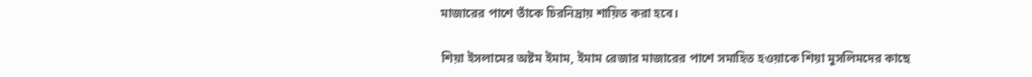মাজারের পাশে তাঁকে চিরনিদ্রায় শায়িত করা হবে।

শিয়া ইসলামের অষ্টম ইমাম, ইমাম রেজার মাজারের পাশে সমাহিত হওয়াকে শিয়া মুসলিমদের কাছে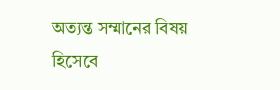অত্যন্ত সম্মানের বিষয় হিসেবে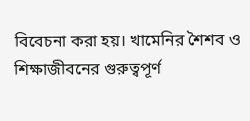বিবেচনা করা হয়। খামেনির শৈশব ও শিক্ষাজীবনের গুরুত্বপূর্ণ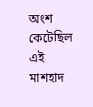অংশ কেটেছিল এই মাশহাদ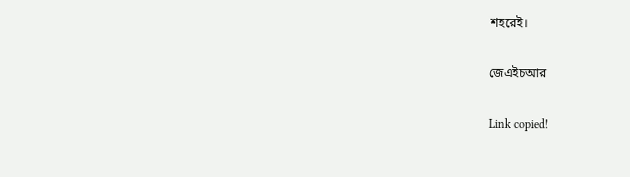শহরেই।

জেএইচআর

Link copied!